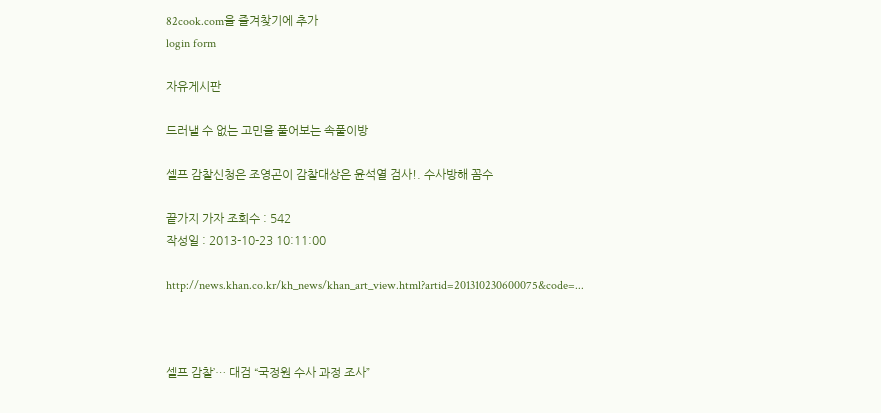82cook.com을 즐겨찾기에 추가
login form

자유게시판

드러낼 수 없는 고민을 풀어보는 속풀이방

셀프 감찰신청은 조영곤이 감찰대상은 윤석열 검사!. 수사방해 꼼수

끝가지 가자 조회수 : 542
작성일 : 2013-10-23 10:11:00

http://news.khan.co.kr/kh_news/khan_art_view.html?artid=201310230600075&code=...



셀프 감찰’… 대검 “국정원 수사 과정 조사”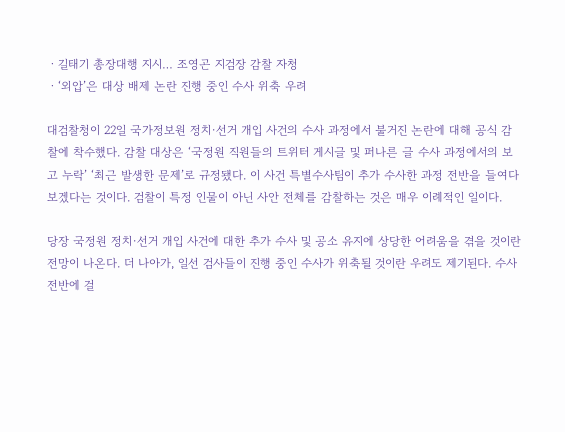ㆍ길태기 총장대행 지시… 조영곤 지검장 감찰 자청
ㆍ‘외압’은 대상 배제 논란 진행 중인 수사 위축 우려

대검찰청이 22일 국가정보원 정치·선거 개입 사건의 수사 과정에서 불거진 논란에 대해 공식 감찰에 착수했다. 감찰 대상은 ‘국정원 직원들의 트위터 게시글 및 퍼나른 글 수사 과정에서의 보고 누락’ ‘최근 발생한 문제’로 규정됐다. 이 사건 특별수사팀이 추가 수사한 과정 전반을 들여다보겠다는 것이다. 검찰이 특정 인물이 아닌 사안 전체를 감찰하는 것은 매우 이례적인 일이다.

당장 국정원 정치·선거 개입 사건에 대한 추가 수사 및 공소 유지에 상당한 어려움을 겪을 것이란 전망이 나온다. 더 나아가, 일선 검사들이 진행 중인 수사가 위축될 것이란 우려도 제기된다. 수사 전반에 걸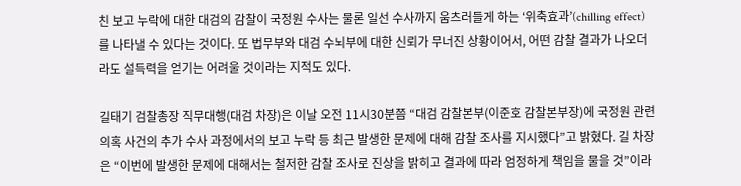친 보고 누락에 대한 대검의 감찰이 국정원 수사는 물론 일선 수사까지 움츠러들게 하는 ‘위축효과’(chilling effect)를 나타낼 수 있다는 것이다. 또 법무부와 대검 수뇌부에 대한 신뢰가 무너진 상황이어서, 어떤 감찰 결과가 나오더라도 설득력을 얻기는 어려울 것이라는 지적도 있다.

길태기 검찰총장 직무대행(대검 차장)은 이날 오전 11시30분쯤 “대검 감찰본부(이준호 감찰본부장)에 국정원 관련 의혹 사건의 추가 수사 과정에서의 보고 누락 등 최근 발생한 문제에 대해 감찰 조사를 지시했다”고 밝혔다. 길 차장은 “이번에 발생한 문제에 대해서는 철저한 감찰 조사로 진상을 밝히고 결과에 따라 엄정하게 책임을 물을 것”이라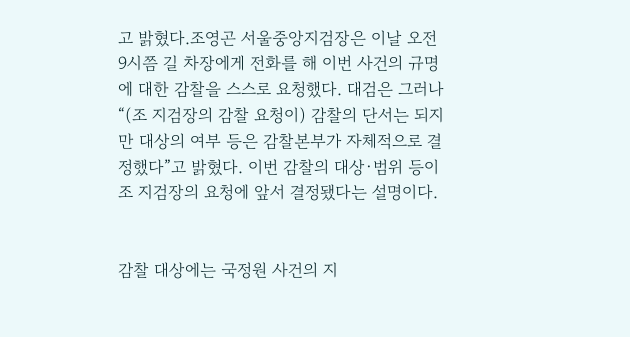고 밝혔다.조영곤 서울중앙지검장은 이날 오전 9시쯤 길 차장에게 전화를 해 이번 사건의 규명에 대한 감찰을 스스로 요청했다. 대검은 그러나 “(조 지검장의 감찰 요청이) 감찰의 단서는 되지만 대상의 여부 등은 감찰본부가 자체적으로 결정했다”고 밝혔다. 이번 감찰의 대상·범위 등이 조 지검장의 요청에 앞서 결정됐다는 설명이다.


감찰 대상에는 국정원 사건의 지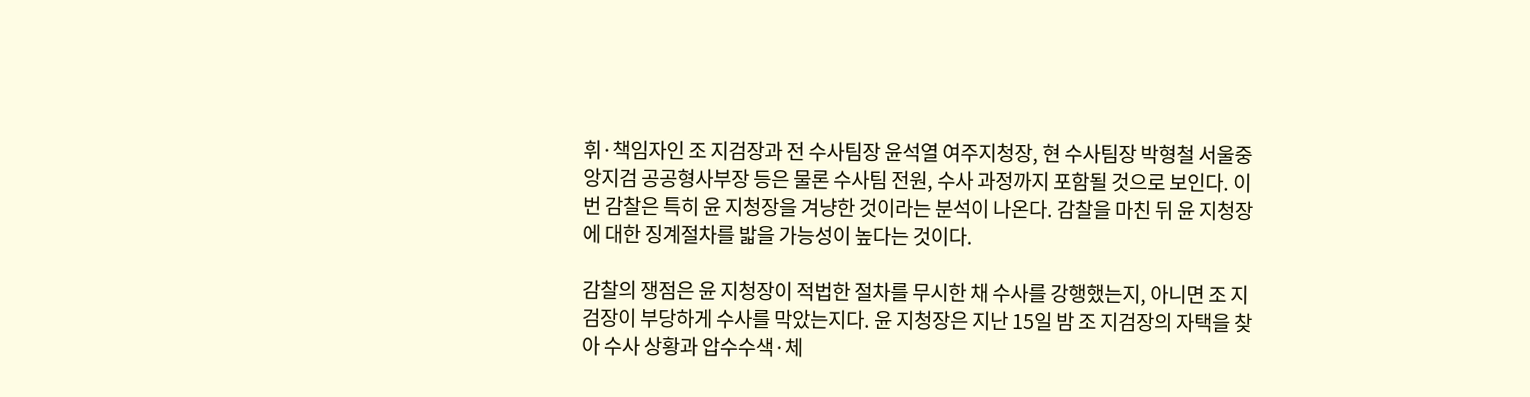휘·책임자인 조 지검장과 전 수사팀장 윤석열 여주지청장, 현 수사팀장 박형철 서울중앙지검 공공형사부장 등은 물론 수사팀 전원, 수사 과정까지 포함될 것으로 보인다. 이번 감찰은 특히 윤 지청장을 겨냥한 것이라는 분석이 나온다. 감찰을 마친 뒤 윤 지청장에 대한 징계절차를 밟을 가능성이 높다는 것이다.

감찰의 쟁점은 윤 지청장이 적법한 절차를 무시한 채 수사를 강행했는지, 아니면 조 지검장이 부당하게 수사를 막았는지다. 윤 지청장은 지난 15일 밤 조 지검장의 자택을 찾아 수사 상황과 압수수색·체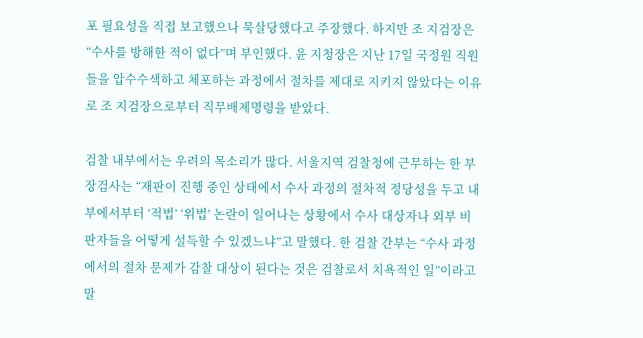포 필요성을 직접 보고했으나 묵살당했다고 주장했다. 하지만 조 지검장은 “수사를 방해한 적이 없다”며 부인했다. 윤 지청장은 지난 17일 국정원 직원들을 압수수색하고 체포하는 과정에서 절차를 제대로 지키지 않았다는 이유로 조 지검장으로부터 직무배제명령을 받았다.

검찰 내부에서는 우려의 목소리가 많다. 서울지역 검찰청에 근무하는 한 부장검사는 “재판이 진행 중인 상태에서 수사 과정의 절차적 정당성을 두고 내부에서부터 ‘적법’ ‘위법’ 논란이 일어나는 상황에서 수사 대상자나 외부 비판자들을 어떻게 설득할 수 있겠느냐”고 말했다. 한 검찰 간부는 “수사 과정에서의 절차 문제가 감찰 대상이 된다는 것은 검찰로서 치욕적인 일”이라고 말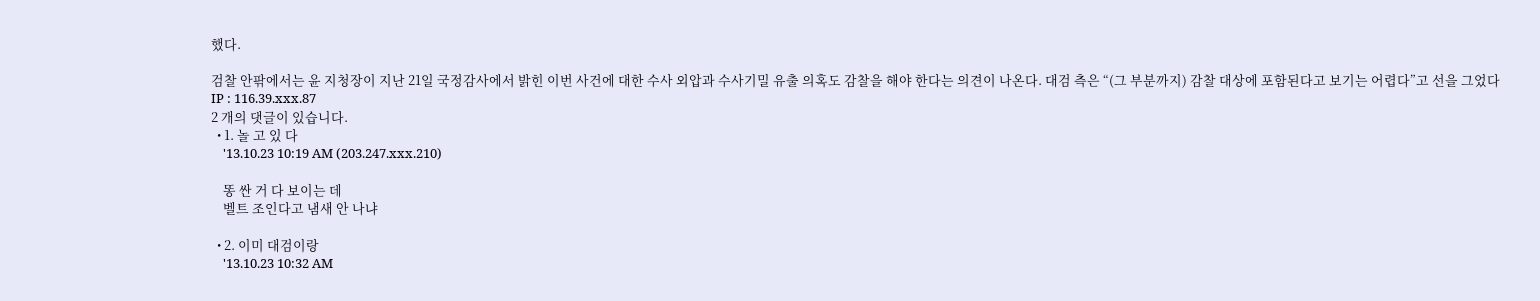했다.

검찰 안팎에서는 윤 지청장이 지난 21일 국정감사에서 밝힌 이번 사건에 대한 수사 외압과 수사기밀 유출 의혹도 감찰을 해야 한다는 의견이 나온다. 대검 측은 “(그 부분까지) 감찰 대상에 포함된다고 보기는 어렵다”고 선을 그었다
IP : 116.39.xxx.87
2 개의 댓글이 있습니다.
  • 1. 놀 고 있 다
    '13.10.23 10:19 AM (203.247.xxx.210)

    똥 싼 거 다 보이는 데
    벨트 조인다고 냄새 안 나냐

  • 2. 이미 대검이랑
    '13.10.23 10:32 AM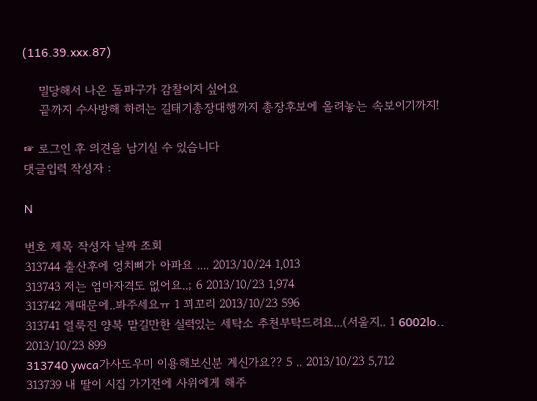(116.39.xxx.87)

    밀당해서 나온 돌파구가 감찰이지 싶어요
    끝까지 수사방해 하려는 길태기총장대행까지 총장후보에 올려놓는 속보이기까지!

☞ 로그인 후 의견을 남기실 수 있습니다
댓글입력 작성자 :

N

번호 제목 작성자 날짜 조회
313744 출산후에 엉치뼈가 아파요 .... 2013/10/24 1,013
313743 저는 엄마자격도 없어요..; 6 2013/10/23 1,974
313742 계때문에..봐주세요ㅠ 1 꾀꼬리 2013/10/23 596
313741 얼룩진 양복 맡길만한 실력있는 세탁소 추천부탁드려요...(서울지.. 1 6002lo.. 2013/10/23 899
313740 ywca가사도우미 이용해보신분 계신가요?? 5 .. 2013/10/23 5,712
313739 내 딸이 시집 가기전에 사위에게 해주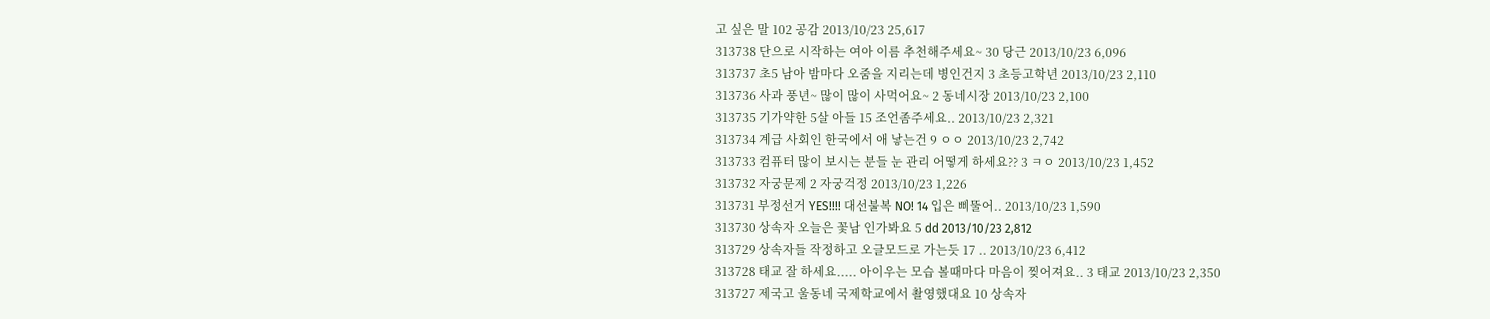고 싶은 말 102 공감 2013/10/23 25,617
313738 단으로 시작하는 여아 이름 추천해주세요~ 30 당근 2013/10/23 6,096
313737 초5 남아 밤마다 오줌을 지리는데 병인건지 3 초등고학년 2013/10/23 2,110
313736 사과 풍년~ 많이 많이 사먹어요~ 2 동네시장 2013/10/23 2,100
313735 기가약한 5살 아들 15 조언좀주세요.. 2013/10/23 2,321
313734 계급 사회인 한국에서 애 낳는건 9 ㅇㅇ 2013/10/23 2,742
313733 컴퓨터 많이 보시는 분들 눈 관리 어떻게 하세요?? 3 ㅋㅇ 2013/10/23 1,452
313732 자궁문제 2 자궁걱정 2013/10/23 1,226
313731 부정선거 YES!!!! 대선불복 NO! 14 입은 삐뚤어.. 2013/10/23 1,590
313730 상속자 오늘은 꽃남 인가봐요 5 dd 2013/10/23 2,812
313729 상속자들 작정하고 오글모드로 가는듯 17 .. 2013/10/23 6,412
313728 태교 잘 하세요..... 아이우는 모습 볼때마다 마음이 찢어져요.. 3 태교 2013/10/23 2,350
313727 제국고 울동네 국제학교에서 촬영했대요 10 상속자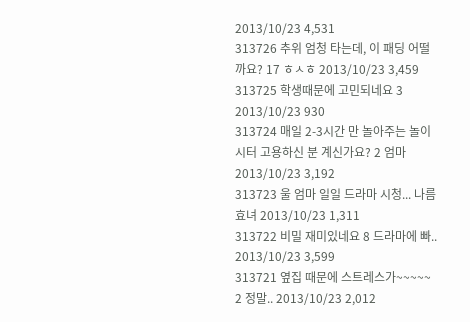2013/10/23 4,531
313726 추위 엄청 타는데, 이 패딩 어떨까요? 17 ㅎㅅㅎ 2013/10/23 3,459
313725 학생때문에 고민되네요 3 2013/10/23 930
313724 매일 2-3시간 만 놀아주는 놀이 시터 고용하신 분 계신가요? 2 엄마 2013/10/23 3,192
313723 울 엄마 일일 드라마 시청... 나름 효녀 2013/10/23 1,311
313722 비밀 재미있네요 8 드라마에 빠.. 2013/10/23 3,599
313721 옆집 때문에 스트레스가~~~~~ 2 정말.. 2013/10/23 2,012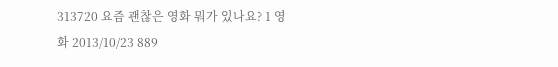313720 요즘 괜찮은 영화 뭐가 있나요? 1 영화 2013/10/23 889